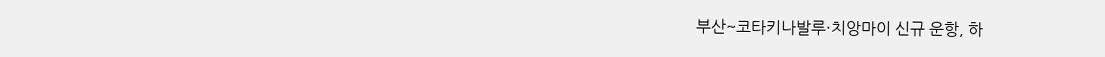부산~코타키나발루·치앙마이 신규 운항, 하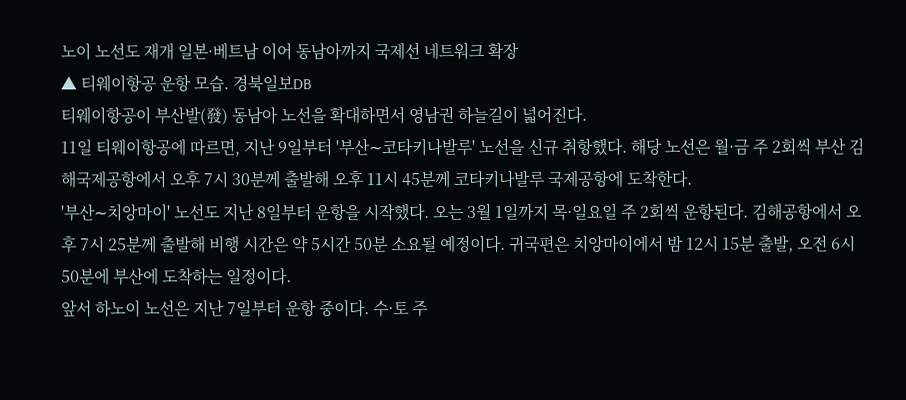노이 노선도 재개 일본·베트남 이어 동남아까지 국제선 네트워크 확장
▲ 티웨이항공 운항 모습. 경북일보DB
티웨이항공이 부산발(發) 동남아 노선을 확대하면서 영남권 하늘길이 넓어진다.
11일 티웨이항공에 따르면, 지난 9일부터 '부산∼코타키나발루' 노선을 신규 취항했다. 해당 노선은 월·금 주 2회씩 부산 김해국제공항에서 오후 7시 30분께 출발해 오후 11시 45분께 코타키나발루 국제공항에 도착한다.
'부산∼치앙마이' 노선도 지난 8일부터 운항을 시작했다. 오는 3월 1일까지 목·일요일 주 2회씩 운항된다. 김해공항에서 오후 7시 25분께 출발해 비행 시간은 약 5시간 50분 소요될 예정이다. 귀국편은 치앙마이에서 밤 12시 15분 출발, 오전 6시 50분에 부산에 도착하는 일정이다.
앞서 하노이 노선은 지난 7일부터 운항 중이다. 수·토 주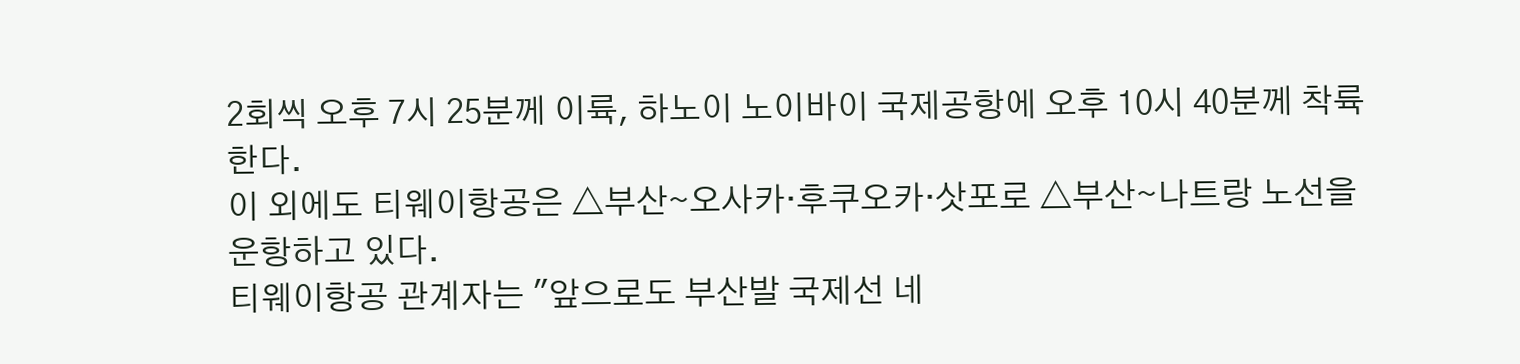2회씩 오후 7시 25분께 이륙, 하노이 노이바이 국제공항에 오후 10시 40분께 착륙한다.
이 외에도 티웨이항공은 △부산∼오사카·후쿠오카·삿포로 △부산∼나트랑 노선을 운항하고 있다.
티웨이항공 관계자는 "앞으로도 부산발 국제선 네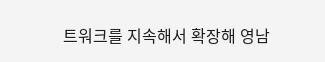트워크를 지속해서 확장해 영남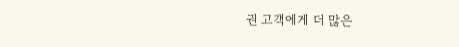권 고객에게 더 많은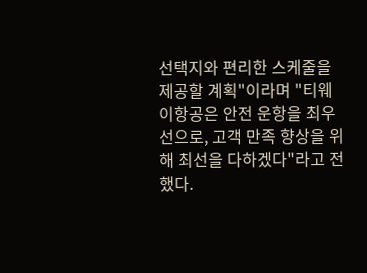선택지와 편리한 스케줄을 제공할 계획"이라며 "티웨이항공은 안전 운항을 최우선으로, 고객 만족 향상을 위해 최선을 다하겠다"라고 전했다.